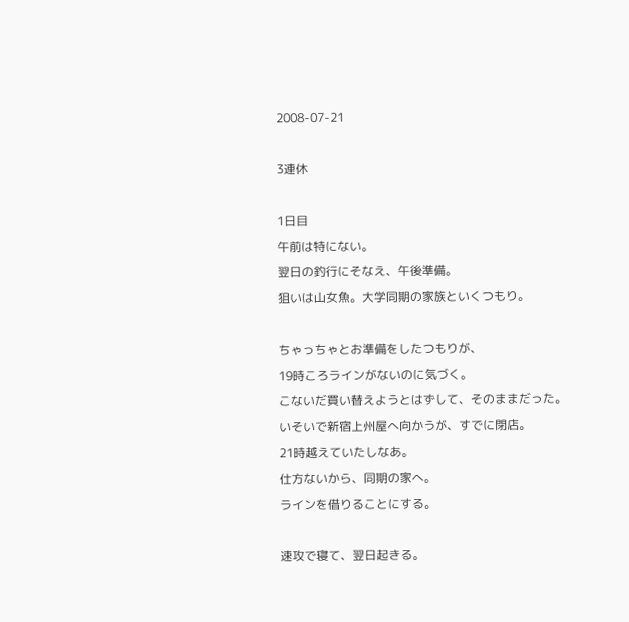2008-07-21

3連休

1日目
午前は特にない。
翌日の釣行にそなえ、午後準備。
狙いは山女魚。大学同期の家族といくつもり。

ちゃっちゃとお準備をしたつもりが、
19時ころラインがないのに気づく。
こないだ買い替えようとはずして、そのままだった。
いそいで新宿上州屋へ向かうが、すでに閉店。
21時越えていたしなあ。
仕方ないから、同期の家へ。
ラインを借りることにする。

速攻で寝て、翌日起きる。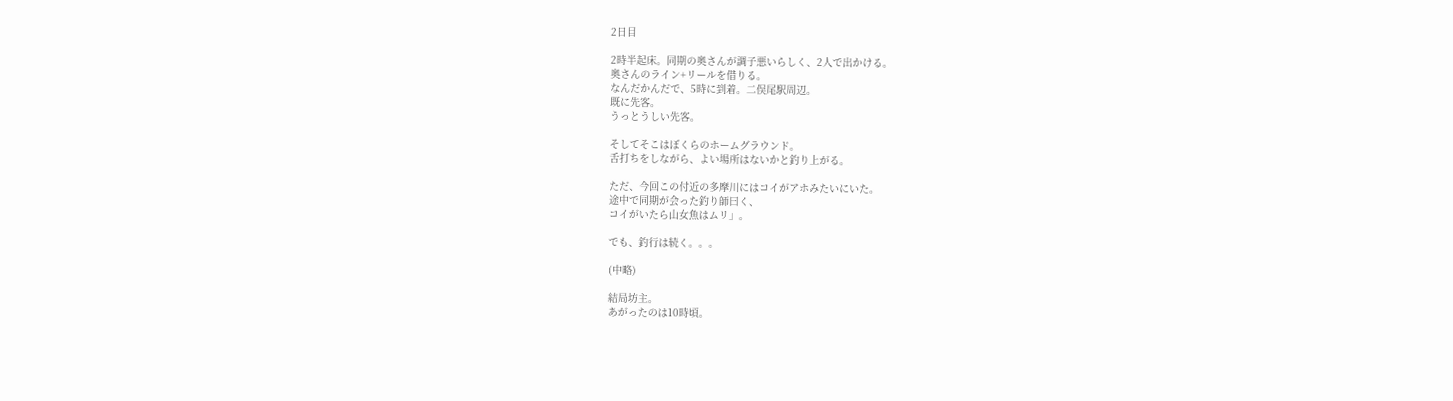2日目

2時半起床。同期の奥さんが調子悪いらしく、2人で出かける。
奥さんのライン+リールを借りる。
なんだかんだで、5時に到着。二俣尾駅周辺。
既に先客。
うっとうしい先客。

そしてそこはぼくらのホームグラウンド。
舌打ちをしながら、よい場所はないかと釣り上がる。

ただ、今回この付近の多摩川にはコイがアホみたいにいた。
途中で同期が会った釣り師曰く、
コイがいたら山女魚はムリ」。

でも、釣行は続く。。。

(中略)

結局坊主。
あがったのは10時頃。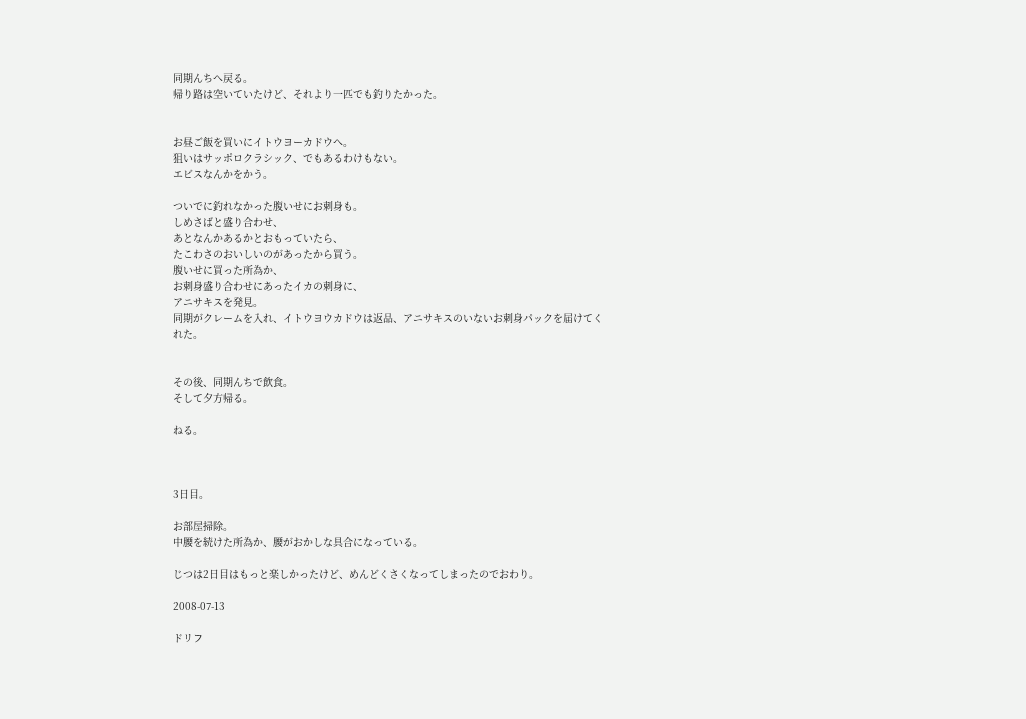同期んちへ戻る。
帰り路は空いていたけど、それより一匹でも釣りたかった。


お昼ご飯を買いにイトウヨーカドウへ。
狙いはサッポロクラシック、でもあるわけもない。
エビスなんかをかう。

ついでに釣れなかった腹いせにお刺身も。
しめさばと盛り合わせ、
あとなんかあるかとおもっていたら、
たこわさのおいしいのがあったから買う。
腹いせに買った所為か、
お刺身盛り合わせにあったイカの刺身に、
アニサキスを発見。
同期がクレームを入れ、イトウヨウカドウは返品、アニサキスのいないお刺身パックを届けてくれた。


その後、同期んちで飲食。
そして夕方帰る。

ねる。



3日目。

お部屋掃除。
中腰を続けた所為か、腰がおかしな具合になっている。

じつは2日目はもっと楽しかったけど、めんどくさくなってしまったのでおわり。

2008-07-13

ドリフ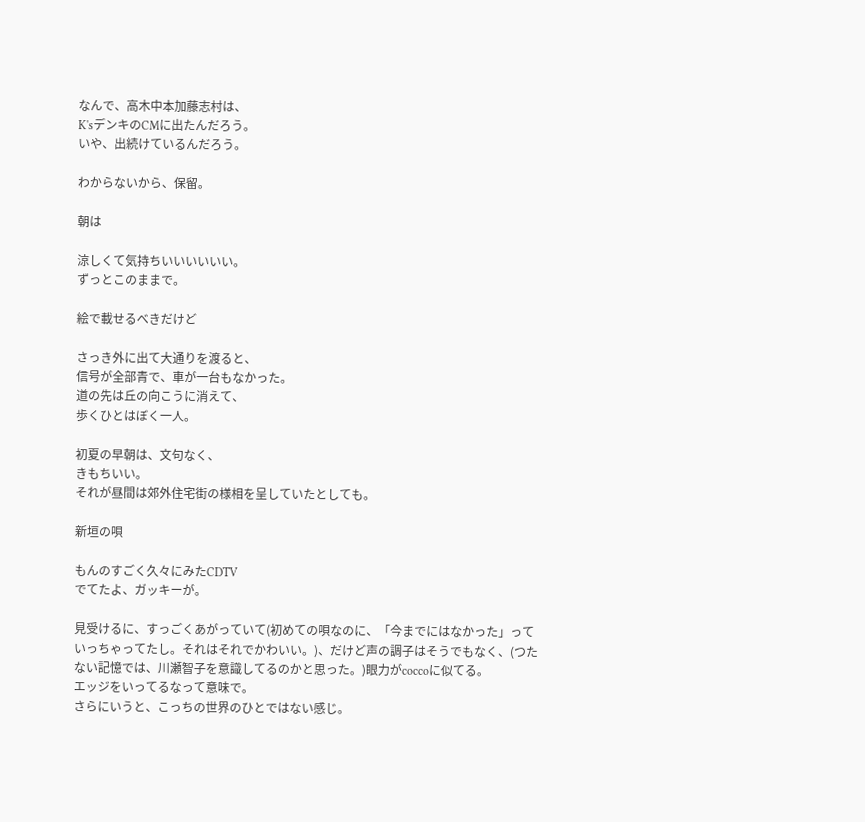なんで、高木中本加藤志村は、
K'sデンキのCMに出たんだろう。
いや、出続けているんだろう。

わからないから、保留。

朝は

涼しくて気持ちいいいいいい。
ずっとこのままで。

絵で載せるべきだけど

さっき外に出て大通りを渡ると、
信号が全部青で、車が一台もなかった。
道の先は丘の向こうに消えて、
歩くひとはぼく一人。

初夏の早朝は、文句なく、
きもちいい。
それが昼間は郊外住宅街の様相を呈していたとしても。

新垣の唄

もんのすごく久々にみたCDTV
でてたよ、ガッキーが。

見受けるに、すっごくあがっていて(初めての唄なのに、「今までにはなかった」っていっちゃってたし。それはそれでかわいい。)、だけど声の調子はそうでもなく、(つたない記憶では、川瀬智子を意識してるのかと思った。)眼力がcoccoに似てる。
エッジをいってるなって意味で。
さらにいうと、こっちの世界のひとではない感じ。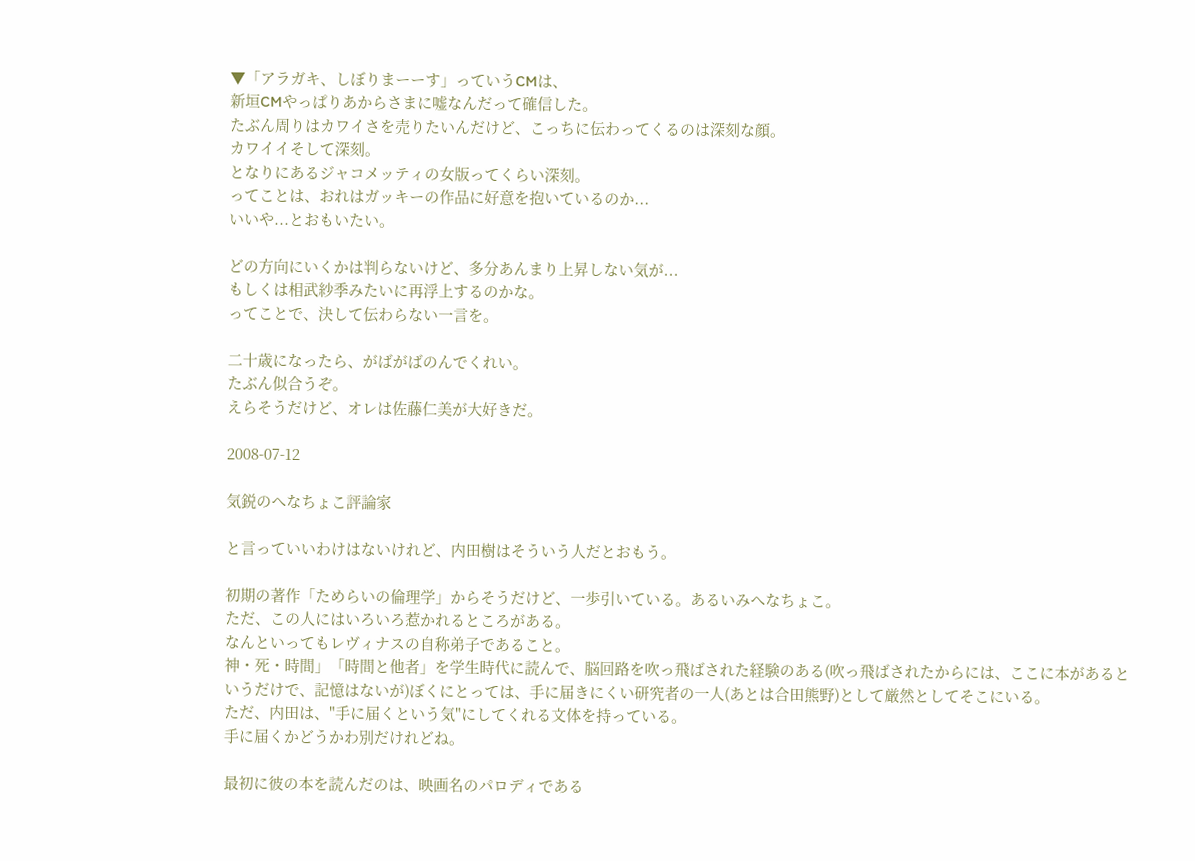▼「アラガキ、しぼりまーーす」っていうCMは、
新垣CMやっぱりあからさまに嘘なんだって確信した。
たぶん周りはカワイさを売りたいんだけど、こっちに伝わってくるのは深刻な顔。
カワイイそして深刻。
となりにあるジャコメッティの女版ってくらい深刻。
ってことは、おれはガッキーの作品に好意を抱いているのか...
いいや...とおもいたい。

どの方向にいくかは判らないけど、多分あんまり上昇しない気が...
もしくは相武紗季みたいに再浮上するのかな。
ってことで、決して伝わらない一言を。

二十歳になったら、がばがばのんでくれい。
たぶん似合うぞ。
えらそうだけど、オレは佐藤仁美が大好きだ。

2008-07-12

気鋭のへなちょこ評論家

と言っていいわけはないけれど、内田樹はそういう人だとおもう。

初期の著作「ためらいの倫理学」からそうだけど、一歩引いている。あるいみへなちょこ。
ただ、この人にはいろいろ惹かれるところがある。
なんといってもレヴィナスの自称弟子であること。
神・死・時間」「時間と他者」を学生時代に読んで、脳回路を吹っ飛ばされた経験のある(吹っ飛ばされたからには、ここに本があるというだけで、記憶はないが)ぼくにとっては、手に届きにくい研究者の一人(あとは合田熊野)として厳然としてそこにいる。
ただ、内田は、"手に届くという気"にしてくれる文体を持っている。
手に届くかどうかわ別だけれどね。

最初に彼の本を読んだのは、映画名のパロディである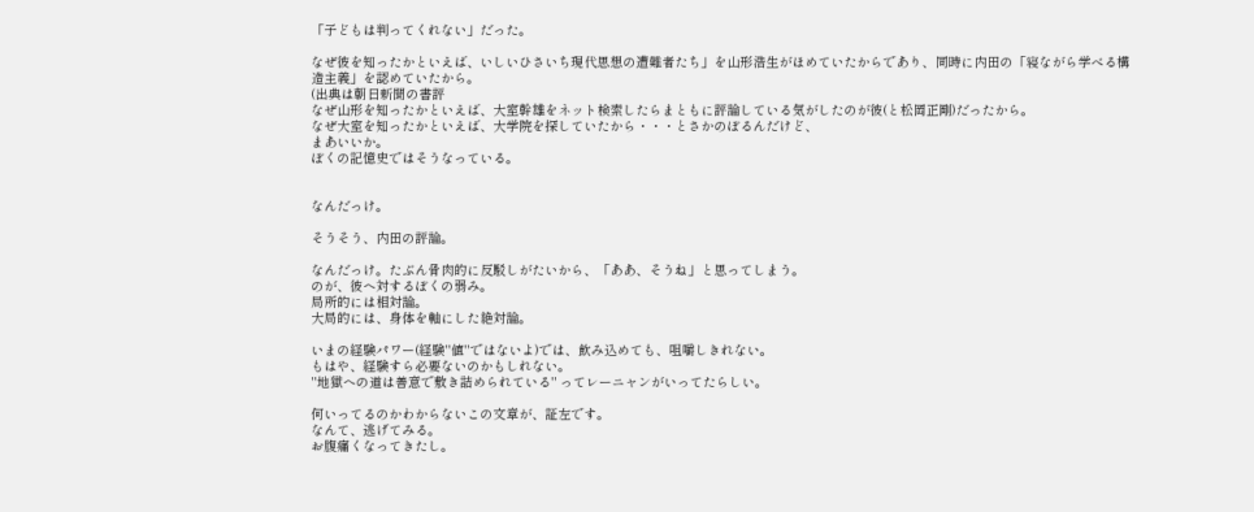「子どもは判ってくれない」だった。

なぜ彼を知ったかといえば、いしいひさいち現代思想の遭難者たち」を山形浩生がほめていたからであり、同時に内田の「寝ながら学べる構造主義」を認めていたから。
(出典は朝日新聞の書評
なぜ山形を知ったかといえば、大室幹雄をネット検索したらまともに評論している気がしたのが彼(と松岡正剛)だったから。
なぜ大室を知ったかといえば、大学院を探していたから・・・とさかのぼるんだけど、
まあいいか。
ぼくの記憶史ではそうなっている。


なんだっけ。

そうそう、内田の評論。

なんだっけ。たぶん骨肉的に反駁しがたいから、「ああ、そうね」と思ってしまう。
のが、彼へ対するぼくの弱み。
局所的には相対論。
大局的には、身体を軸にした絶対論。

いまの経験パワー(経験"値"ではないよ)では、飲み込めても、咀嚼しきれない。
もはや、経験すら必要ないのかもしれない。
"地獄への道は善意で敷き詰められている" ってレーニャンがいってたらしい。

何いってるのかわからないこの文章が、証左です。
なんて、逃げてみる。
お腹痛くなってきたし。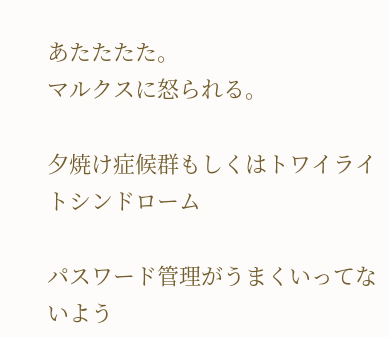あたたたた。
マルクスに怒られる。

夕焼け症候群もしくはトワイライトシンドローム

パスワード管理がうまくいってないよう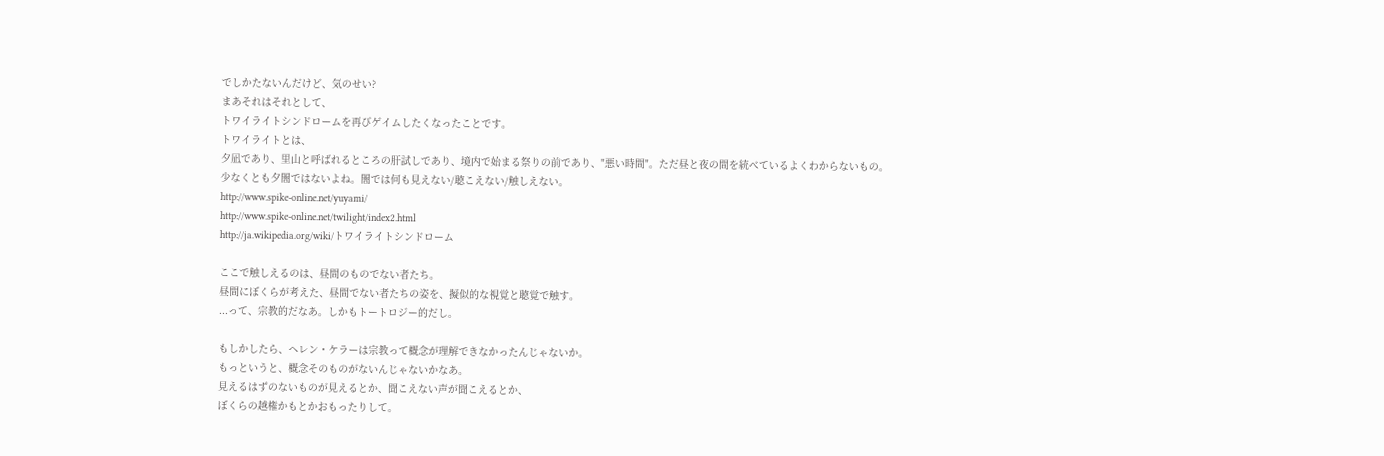でしかたないんだけど、気のせい?
まあそれはそれとして、
トワイライトシンドロームを再びゲイムしたくなったことです。
トワイライトとは、
夕凪であり、里山と呼ばれるところの肝試しであり、境内で始まる祭りの前であり、"悪い時間"。ただ昼と夜の間を統べているよくわからないもの。
少なくとも夕闇ではないよね。闇では何も見えない/聴こえない/触しえない。
http://www.spike-online.net/yuyami/
http://www.spike-online.net/twilight/index2.html
http://ja.wikipedia.org/wiki/トワイライトシンドローム

ここで触しえるのは、昼間のものでない者たち。
昼間にぼくらが考えた、昼間でない者たちの姿を、擬似的な視覚と聴覚で触す。
...って、宗教的だなあ。しかもトートロジー的だし。

もしかしたら、ヘレン・ケラーは宗教って概念が理解できなかったんじゃないか。
もっというと、概念そのものがないんじゃないかなあ。
見えるはずのないものが見えるとか、聞こえない声が聞こえるとか、
ぼくらの越権かもとかおもったりして。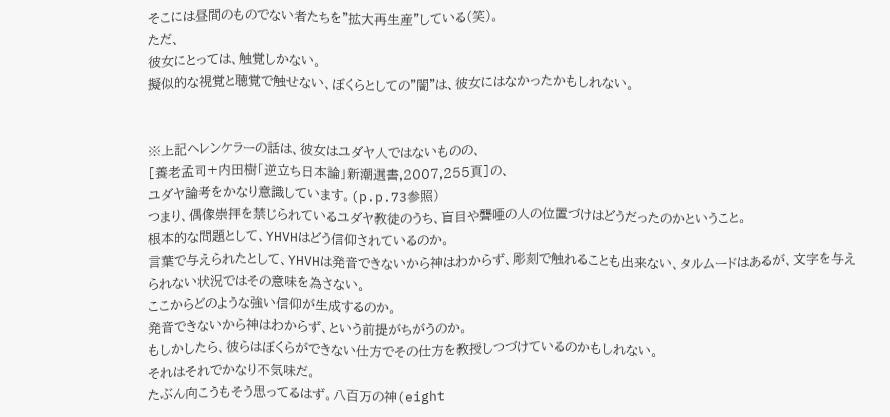そこには昼間のものでない者たちを"拡大再生産"している(笑)。
ただ、
彼女にとっては、触覚しかない。
擬似的な視覚と聴覚で触せない、ぼくらとしての"闇"は、彼女にはなかったかもしれない。


※上記ヘレンケラーの話は、彼女はユダヤ人ではないものの、
[養老孟司+内田樹「逆立ち日本論」新潮選書,2007,255頁]の、
ユダヤ論考をかなり意識しています。(p.p.73参照)
つまり、偶像崇拝を禁じられているユダヤ教徒のうち、盲目や聾唖の人の位置づけはどうだったのかということ。
根本的な問題として、YHVHはどう信仰されているのか。
言葉で与えられたとして、YHVHは発音できないから神はわからず、彫刻で触れることも出来ない、タルムードはあるが、文字を与えられない状況ではその意味を為さない。
ここからどのような強い信仰が生成するのか。
発音できないから神はわからず、という前提がちがうのか。
もしかしたら、彼らはぼくらができない仕方でその仕方を教授しつづけているのかもしれない。
それはそれでかなり不気味だ。
たぶん向こうもそう思ってるはず。八百万の神(eight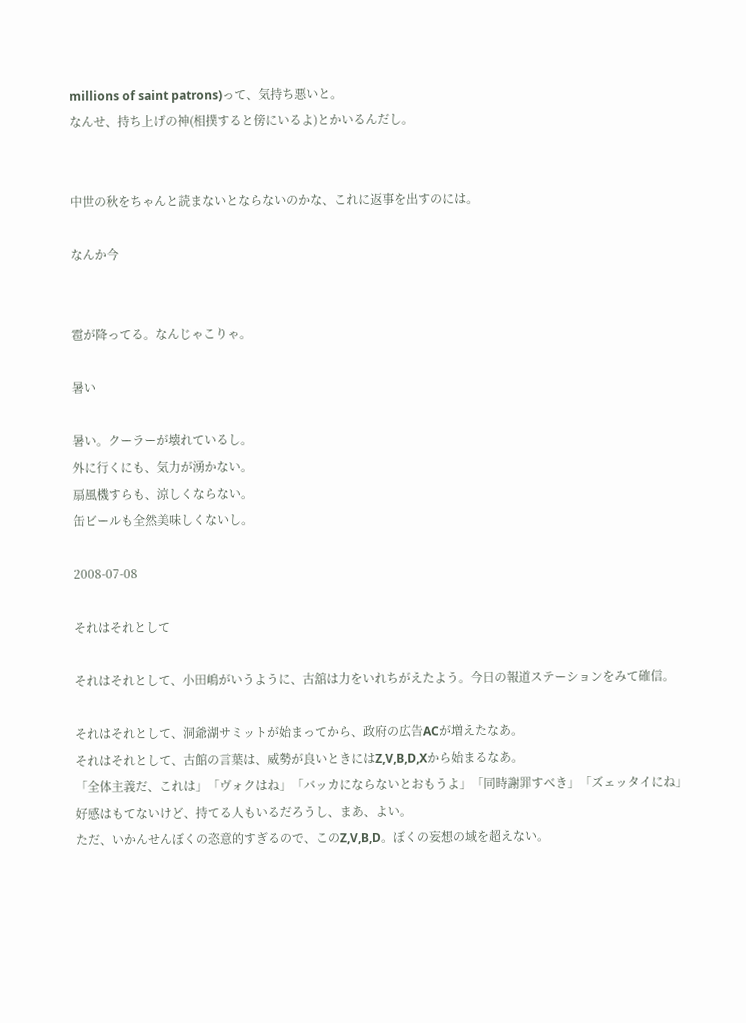millions of saint patrons)って、気持ち悪いと。
なんせ、持ち上げの神(相撲すると傍にいるよ)とかいるんだし。


中世の秋をちゃんと読まないとならないのかな、これに返事を出すのには。

なんか今


雹が降ってる。なんじゃこりゃ。

暑い

暑い。クーラーが壊れているし。
外に行くにも、気力が湧かない。
扇風機すらも、涼しくならない。
缶ビールも全然美味しくないし。

2008-07-08

それはそれとして

それはそれとして、小田嶋がいうように、古舘は力をいれちがえたよう。今日の報道ステーションをみて確信。

それはそれとして、洞爺湖サミットが始まってから、政府の広告ACが増えたなあ。
それはそれとして、古館の言葉は、威勢が良いときにはZ,V,B,D,Xから始まるなあ。
「全体主義だ、これは」「ヴォクはね」「バッカにならないとおもうよ」「同時謝罪すべき」「ズェッタイにね」
好感はもてないけど、持てる人もいるだろうし、まあ、よい。
ただ、いかんせんぼくの恣意的すぎるので、このZ,V,B,D。ぼくの妄想の域を超えない。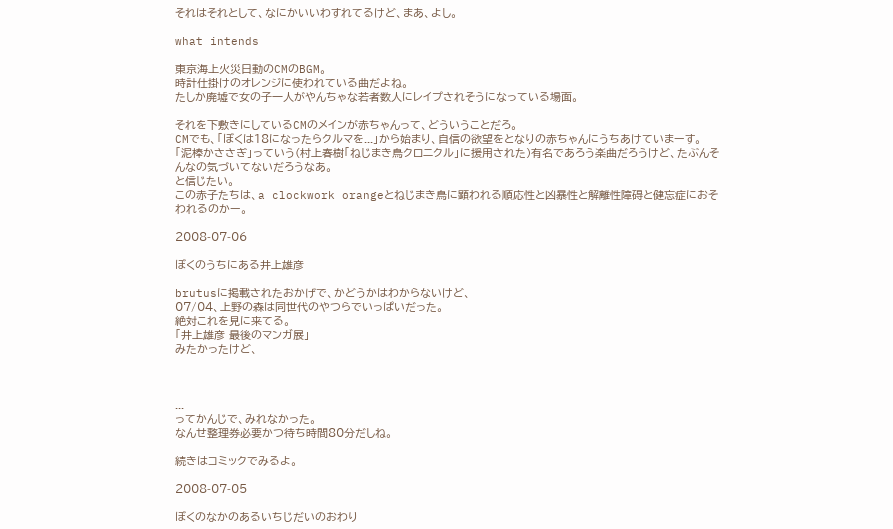それはそれとして、なにかいいわすれてるけど、まあ、よし。

what intends

東京海上火災日動のCMのBGM。
時計仕掛けのオレンジに使われている曲だよね。
たしか廃墟で女の子一人がやんちゃな若者数人にレイプされそうになっている場面。

それを下敷きにしているCMのメインが赤ちゃんって、どういうことだろ。
CMでも、「ぼくは18になったらクルマを...」から始まり、自信の欲望をとなりの赤ちゃんにうちあけていまーす。
「泥棒かささぎ」っていう(村上春樹「ねじまき鳥クロニクル」に援用された)有名であろう楽曲だろうけど、たぶんそんなの気づいてないだろうなあ。
と信じたい。
この赤子たちは、a clockwork orangeとねじまき鳥に顕われる順応性と凶暴性と解離性障碍と健忘症におそわれるのかー。

2008-07-06

ぼくのうちにある井上雄彦

brutusに掲載されたおかげで、かどうかはわからないけど、
07/04、上野の森は同世代のやつらでいっぱいだった。
絶対これを見に来てる。
「井上雄彦 最後のマンガ展」
みたかったけど、



...
ってかんじで、みれなかった。
なんせ整理券必要かつ待ち時間80分だしね。

続きはコミックでみるよ。

2008-07-05

ぼくのなかのあるいちじだいのおわり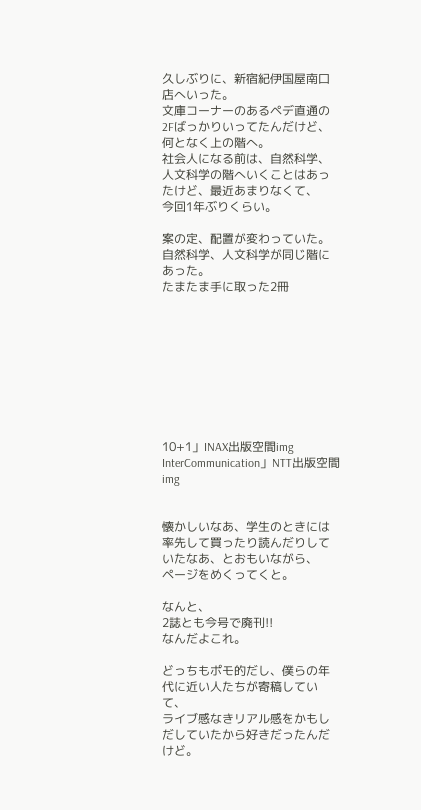久しぶりに、新宿紀伊国屋南口店へいった。
文庫コーナーのあるペデ直通の2Fばっかりいってたんだけど、
何となく上の階へ。
社会人になる前は、自然科学、人文科学の階へいくことはあったけど、最近あまりなくて、
今回1年ぶりくらい。

案の定、配置が変わっていた。自然科学、人文科学が同じ階にあった。
たまたま手に取った2冊









10+1」INAX出版空間img
InterCommunication」NTT出版空間img


懐かしいなあ、学生のときには率先して買ったり読んだりしていたなあ、とおもいながら、
ページをめくってくと。

なんと、
2誌とも今号で廃刊!!
なんだよこれ。

どっちもポモ的だし、僕らの年代に近い人たちが寄稿していて、
ライブ感なきリアル感をかもしだしていたから好きだったんだけど。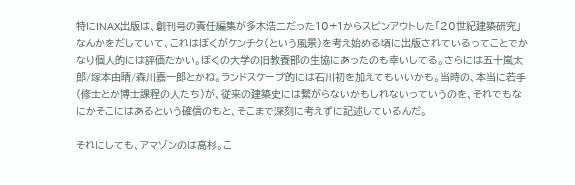特にINAX出版は、創刊号の責任編集が多木浩二だった10+1からスピンアウトした「20世紀建築研究」なんかをだしていて、これはぼくがケンチク(という風景)を考え始める頃に出版されているってことでかなり個人的には評価たかい。ぼくの大学の旧教養部の生協にあったのも幸いしてる。さらには五十嵐太郎/塚本由晴/森川嘉一郎とかね。ランドスケープ的には石川初を加えてもいいかも。当時の、本当に若手(修士とか博士課程の人たち)が、従来の建築史には繋がらないかもしれないっていうのを、それでもなにかそこにはあるという確信のもと、そこまで深刻に考えずに記述しているんだ。

それにしても、アマゾンのは高杉。こ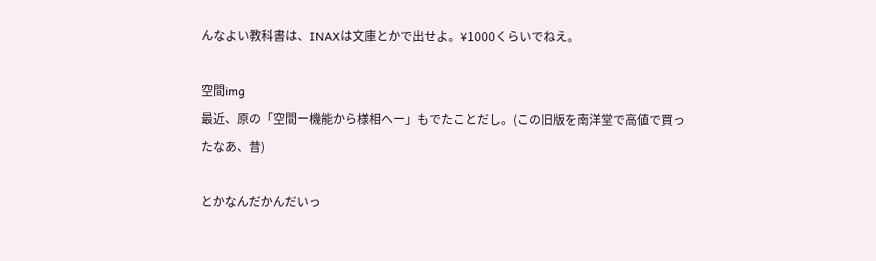んなよい教科書は、INAXは文庫とかで出せよ。¥1000くらいでねえ。

空間img
最近、原の「空間ー機能から様相へー」もでたことだし。(この旧版を南洋堂で高値で買ったなあ、昔)

とかなんだかんだいっ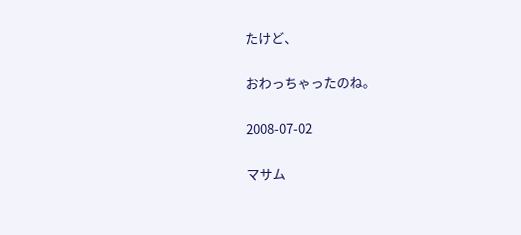たけど、

おわっちゃったのね。

2008-07-02

マサム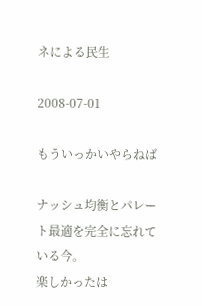ネによる民生

2008-07-01

もういっかいやらねば

ナッシュ均衡とパレート最適を完全に忘れている今。
楽しかったは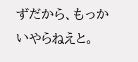ずだから、もっかいやらねえと。